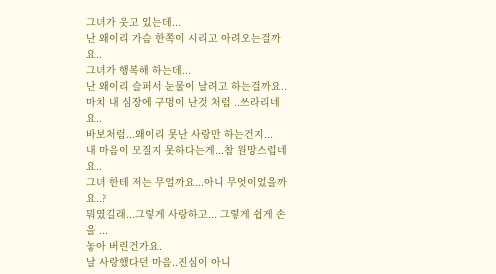그녀가 웃고 있는데...
난 왜이리 가슴 한쪽이 시리고 아려오는걸까요..
그녀가 행복해 하는데...
난 왜이리 슬퍼서 눈물이 날려고 하는걸까요..
마치 내 심장에 구멍이 난것 처럼 ..쓰라리네요..
바보처럼...왜이리 못난 사랑만 하는건지...
내 마음이 모질지 못하다는게...참 원망스럽네요..
그녀 한테 저는 무얼까요...아니 무엇이었을까요..?
뭐였길래...그렇게 사랑하고... 그렇게 쉽게 손을 ...
놓아 버린건가요.
날 사랑했다던 마음..진심이 아니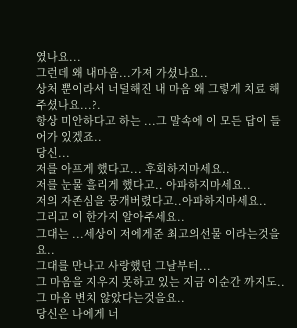였나요...
그런데 왜 내마음...가져 가셨나요..
상처 뿐이라서 너덜해진 내 마음 왜 그렇게 치료 해주셨나요...?.
항상 미안하다고 하는 ...그 말속에 이 모든 답이 들어가 있겠죠..
당신...
저를 아프게 했다고... 후회하지마세요..
저를 눈물 흘리게 했다고.. 아파하지마세요..
저의 자존심을 뭉개버렸다고..아파하지마세요..
그리고 이 한가지 알아주세요..
그대는 ...세상이 저에게준 최고의선물 이라는것을요..
그대를 만나고 사랑했던 그날부터...
그 마음을 지우지 못하고 있는 지금 이순간 까지도..
그 마음 변치 않았다는것을요..
당신은 나에게 너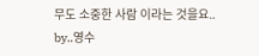무도 소중한 사람 이라는 것을요..
by..영수